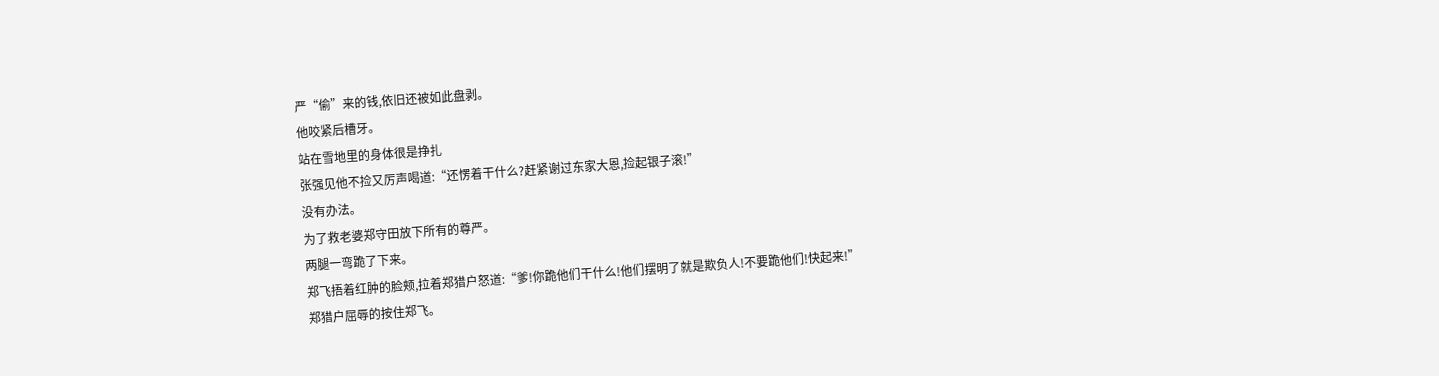严“偷”来的钱,依旧还被如此盘剥。
他咬紧后槽牙。
站在雪地里的身体很是挣扎
张强见他不捡又厉声喝道:“还愣着干什么?赶紧谢过东家大恩,捡起银子滚!”
没有办法。
为了救老婆郑守田放下所有的尊严。
两腿一弯跪了下来。
郑飞捂着红肿的脸颊,拉着郑猎户怒道:“爹!你跪他们干什么!他们摆明了就是欺负人!不要跪他们!快起来!”
郑猎户屈辱的按住郑飞。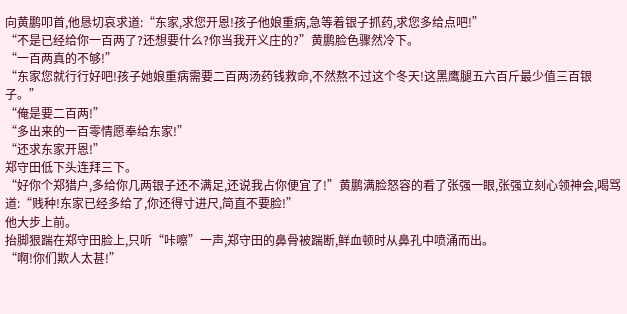向黄鹏叩首,他恳切哀求道:“东家,求您开恩!孩子他娘重病,急等着银子抓药,求您多给点吧!”
“不是已经给你一百两了?还想要什么?你当我开义庄的?”黄鹏脸色骤然冷下。
“一百两真的不够!”
“东家您就行行好吧!孩子她娘重病需要二百两汤药钱救命,不然熬不过这个冬天!这黑鹰腿五六百斤最少值三百银子。”
“俺是要二百两!”
“多出来的一百零情愿奉给东家!”
“还求东家开恩!”
郑守田低下头连拜三下。
“好你个郑猎户,多给你几两银子还不满足,还说我占你便宜了!”黄鹏满脸怒容的看了张强一眼,张强立刻心领神会,喝骂道:“贱种!东家已经多给了,你还得寸进尺,简直不要脸!”
他大步上前。
抬脚狠踹在郑守田脸上,只听“咔嚓”一声,郑守田的鼻骨被踹断,鲜血顿时从鼻孔中喷涌而出。
“啊!你们欺人太甚!”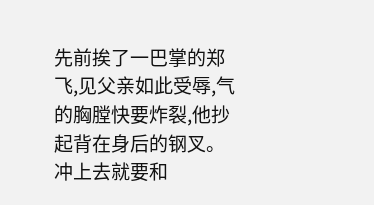先前挨了一巴掌的郑飞,见父亲如此受辱,气的胸膛快要炸裂,他抄起背在身后的钢叉。
冲上去就要和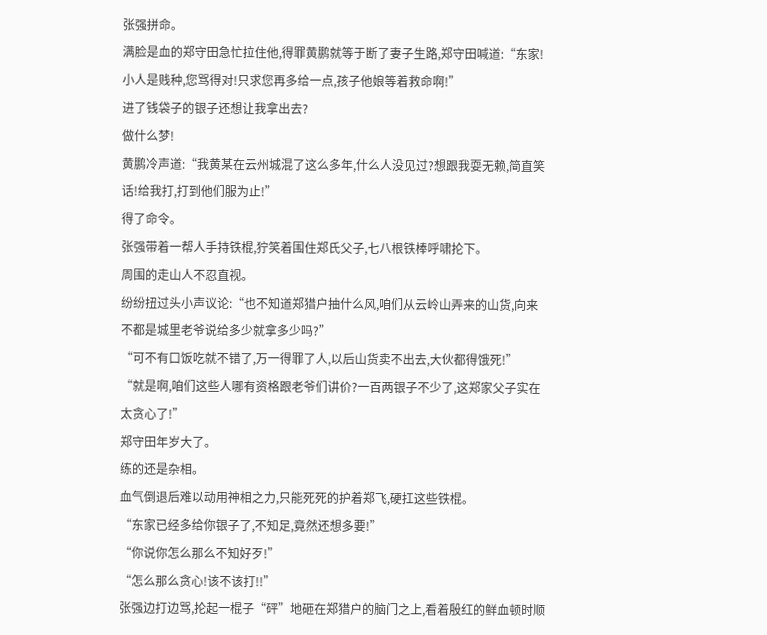张强拼命。
满脸是血的郑守田急忙拉住他,得罪黄鹏就等于断了妻子生路,郑守田喊道:“东家!小人是贱种,您骂得对!只求您再多给一点,孩子他娘等着救命啊!”
进了钱袋子的银子还想让我拿出去?
做什么梦!
黄鹏冷声道:“我黄某在云州城混了这么多年,什么人没见过?想跟我耍无赖,简直笑话!给我打,打到他们服为止!”
得了命令。
张强带着一帮人手持铁棍,狞笑着围住郑氏父子,七八根铁棒呼啸抡下。
周围的走山人不忍直视。
纷纷扭过头小声议论:“也不知道郑猎户抽什么风,咱们从云岭山弄来的山货,向来不都是城里老爷说给多少就拿多少吗?”
“可不有口饭吃就不错了,万一得罪了人,以后山货卖不出去,大伙都得饿死!”
“就是啊,咱们这些人哪有资格跟老爷们讲价?一百两银子不少了,这郑家父子实在太贪心了!”
郑守田年岁大了。
练的还是杂相。
血气倒退后难以动用神相之力,只能死死的护着郑飞,硬扛这些铁棍。
“东家已经多给你银子了,不知足,竟然还想多要!”
“你说你怎么那么不知好歹!”
“怎么那么贪心!该不该打!!”
张强边打边骂,抡起一棍子“砰”地砸在郑猎户的脑门之上,看着殷红的鲜血顿时顺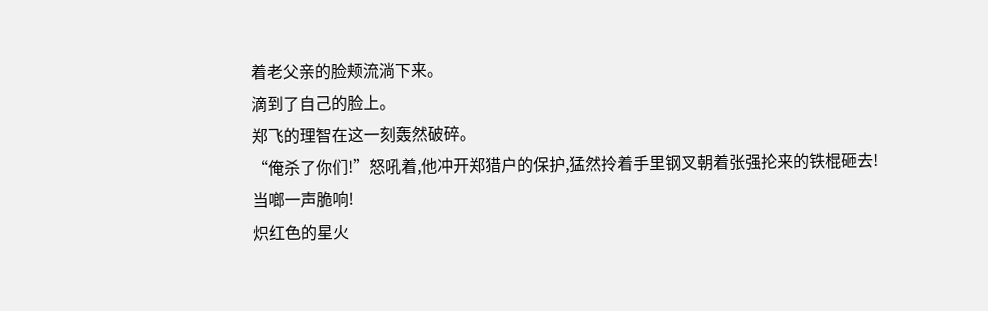着老父亲的脸颊流淌下来。
滴到了自己的脸上。
郑飞的理智在这一刻轰然破碎。
“俺杀了你们!”怒吼着,他冲开郑猎户的保护,猛然拎着手里钢叉朝着张强抡来的铁棍砸去!
当啷一声脆响!
炽红色的星火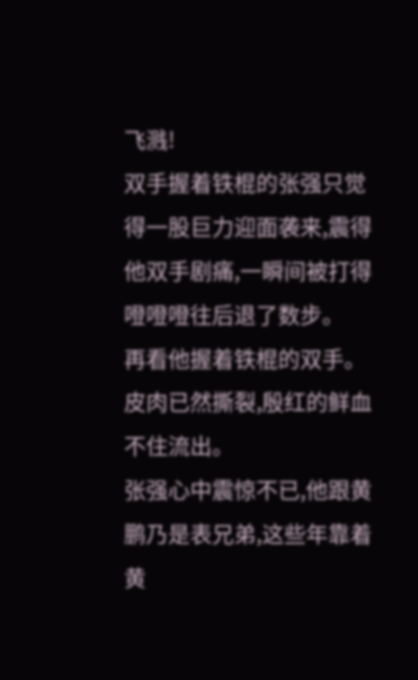飞溅!
双手握着铁棍的张强只觉得一股巨力迎面袭来,震得他双手剧痛,一瞬间被打得噔噔噔往后退了数步。
再看他握着铁棍的双手。
皮肉已然撕裂,殷红的鲜血不住流出。
张强心中震惊不已,他跟黄鹏乃是表兄弟,这些年靠着黄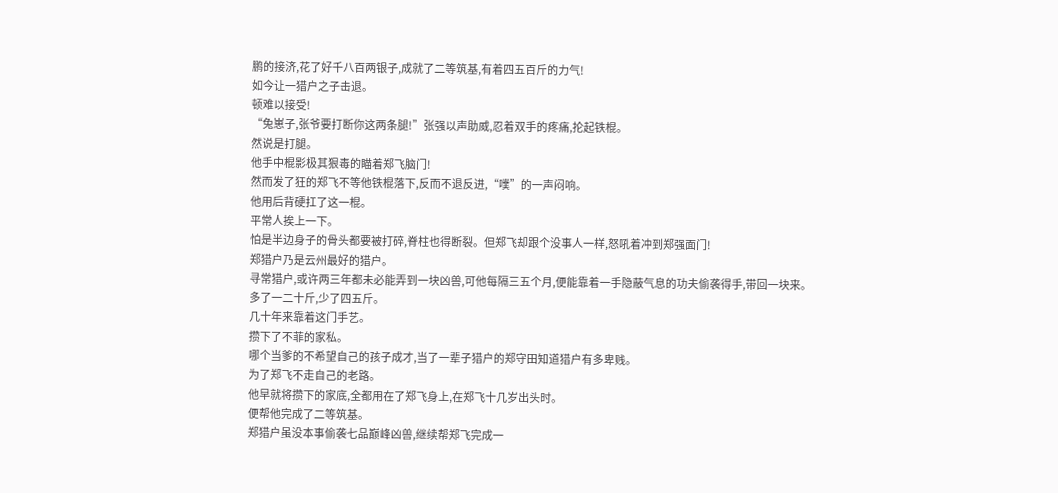鹏的接济,花了好千八百两银子,成就了二等筑基,有着四五百斤的力气!
如今让一猎户之子击退。
顿难以接受!
“兔崽子,张爷要打断你这两条腿!”张强以声助威,忍着双手的疼痛,抡起铁棍。
然说是打腿。
他手中棍影极其狠毒的瞄着郑飞脑门!
然而发了狂的郑飞不等他铁棍落下,反而不退反进,“噗”的一声闷响。
他用后背硬扛了这一棍。
平常人挨上一下。
怕是半边身子的骨头都要被打碎,脊柱也得断裂。但郑飞却跟个没事人一样,怒吼着冲到郑强面门!
郑猎户乃是云州最好的猎户。
寻常猎户,或许两三年都未必能弄到一块凶兽,可他每隔三五个月,便能靠着一手隐蔽气息的功夫偷袭得手,带回一块来。
多了一二十斤,少了四五斤。
几十年来靠着这门手艺。
攒下了不菲的家私。
哪个当爹的不希望自己的孩子成才,当了一辈子猎户的郑守田知道猎户有多卑贱。
为了郑飞不走自己的老路。
他早就将攒下的家底,全都用在了郑飞身上,在郑飞十几岁出头时。
便帮他完成了二等筑基。
郑猎户虽没本事偷袭七品巅峰凶兽,继续帮郑飞完成一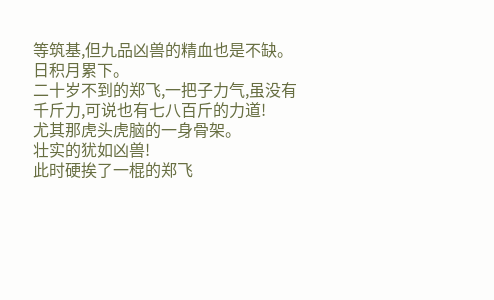等筑基,但九品凶兽的精血也是不缺。
日积月累下。
二十岁不到的郑飞,一把子力气,虽没有千斤力,可说也有七八百斤的力道!
尤其那虎头虎脑的一身骨架。
壮实的犹如凶兽!
此时硬挨了一棍的郑飞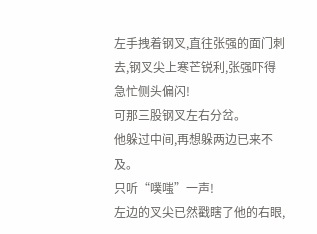左手拽着钢叉,直往张强的面门刺去,钢叉尖上寒芒锐利,张强吓得急忙侧头偏闪!
可那三股钢叉左右分岔。
他躲过中间,再想躲两边已来不及。
只听“噗嗤”一声!
左边的叉尖已然戳瞎了他的右眼,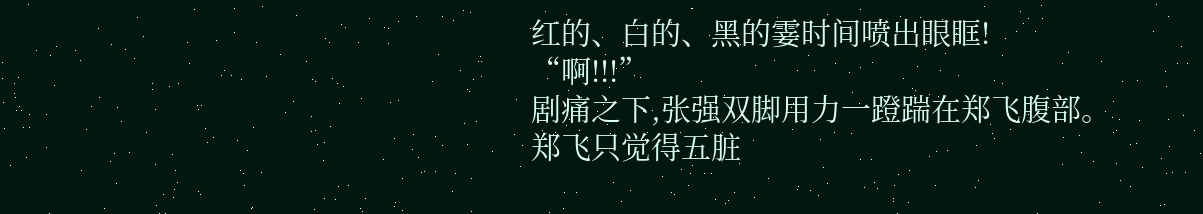红的、白的、黑的霎时间喷出眼眶!
“啊!!!”
剧痛之下,张强双脚用力一蹬踹在郑飞腹部。
郑飞只觉得五脏